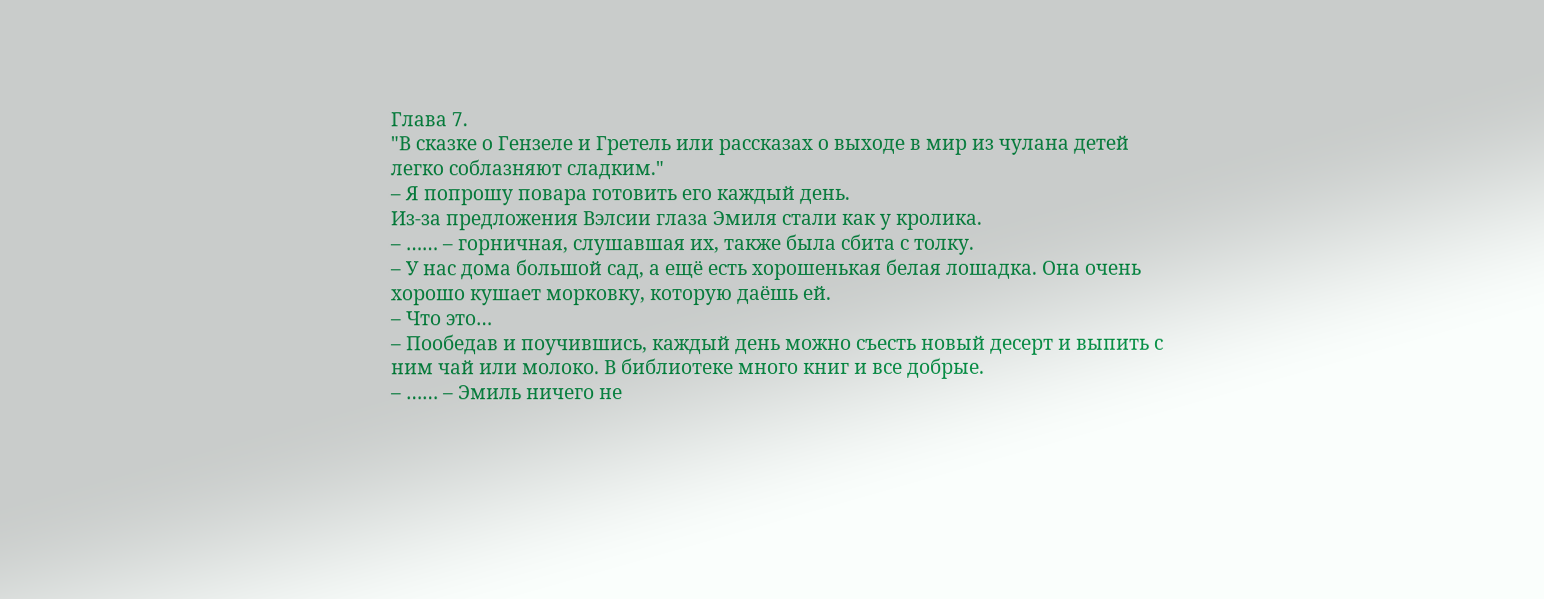Глава 7.
"В сказке о Гензеле и Гретель или рассказах о выходе в мир из чулана детей легко соблазняют сладким."
– Я попрошу повара готовить его каждый день.
Из-за предложения Вэлсии глаза Эмиля стали как у кролика.
– …… – горничная, слушавшая их, также была сбита с толку.
– У нас дома большой сад, а ещё есть хорошенькая белая лошадка. Она очень хорошо кушает морковку, которую даёшь ей.
– Что это…
– Пообедав и поучившись, каждый день можно съесть новый десерт и выпить с ним чай или молоко. В библиотеке много книг и все добрые.
– …… – Эмиль ничего не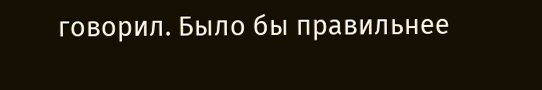говорил. Было бы правильнее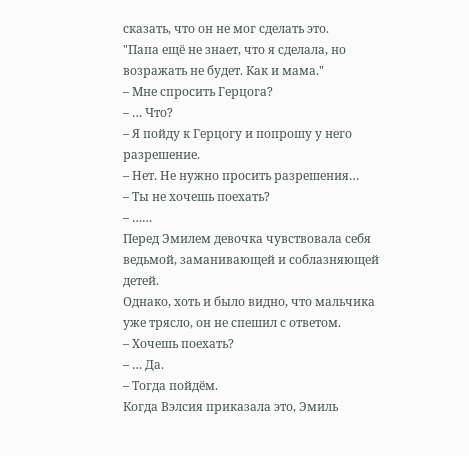сказать, что он не мог сделать это.
"Папа ещё не знает, что я сделала, но возражать не будет. Как и мама."
– Мне спросить Герцога?
– … Что?
– Я пойду к Герцогу и попрошу у него разрешение.
– Нет. Не нужно просить разрешения…
– Ты не хочешь поехать?
– ……
Перед Эмилем девочка чувствовала себя ведьмой, заманивающей и соблазняющей детей.
Однако, хоть и было видно, что мальчика уже трясло, он не спешил с ответом.
– Хочешь поехать?
– … Да.
– Тогда пойдём.
Когда Вэлсия приказала это, Эмиль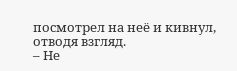посмотрел на неё и кивнул, отводя взгляд.
– Не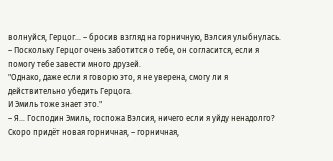волнуйся, Герцог… – бросив взгляд на горничную, Вэлсия улыбнулась. – Поскольку Герцог очень заботится о тебе, он согласится, если я помогу тебе завести много друзей.
"Однако, даже если я говорю это, я не уверена, смогу ли я действительно убедить Герцога.
И Эмиль тоже знает это."
– Я… Господин Эмиль, госпожа Вэлсия, ничего если я уйду ненадолго? Скоро придёт новая горничная, – горничная,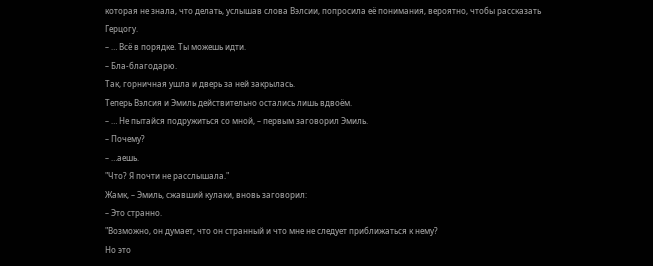которая не знала, что делать, услышав слова Вэлсии, попросила её понимания, вероятно, чтобы рассказать Герцогу.
– … Всё в порядке. Ты можешь идти.
– Бла-благодарю.
Так, горничная ушла и дверь за ней закрылась.
Теперь Вэлсия и Эмиль действительно остались лишь вдвоём.
– … Не пытайся подружиться со мной, – первым заговорил Эмиль.
– Почему?
– …аешь.
"Что? Я почти не расслышала."
Жамк, – Эмиль, сжавший кулаки, вновь заговорил:
– Это странно.
"Возможно, он думает, что он странный и что мне не следует приближаться к нему?
Но это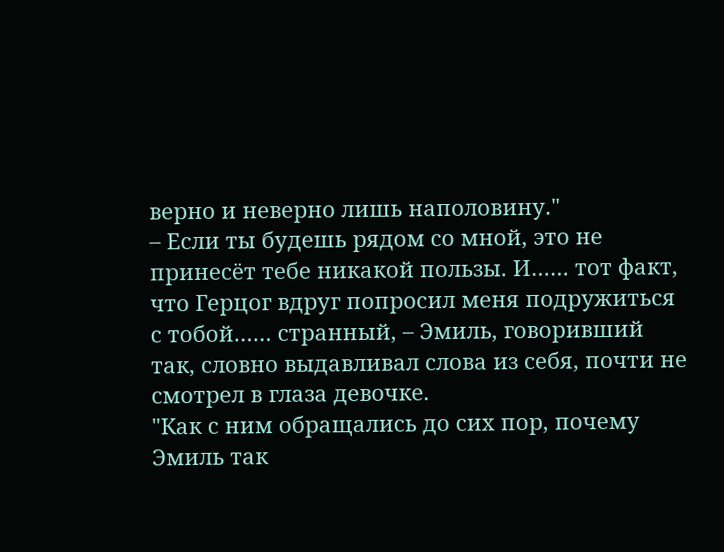верно и неверно лишь наполовину."
– Если ты будешь рядом со мной, это не принесёт тебе никакой пользы. И…… тот факт, что Герцог вдруг попросил меня подружиться с тобой…… странный, – Эмиль, говоривший так, словно выдавливал слова из себя, почти не смотрел в глаза девочке.
"Как с ним обращались до сих пор, почему Эмиль так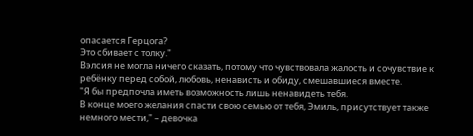опасается Герцога?
Это сбивает с толку."
Вэлсия не могла ничего сказать, потому что чувствовала жалость и сочувствие к ребёнку перед собой, любовь, ненависть и обиду, смешавшиеся вместе.
"Я бы предпочла иметь возможность лишь ненавидеть тебя.
В конце моего желания спасти свою семью от тебя, Эмиль, присутствует также немного мести," – девочка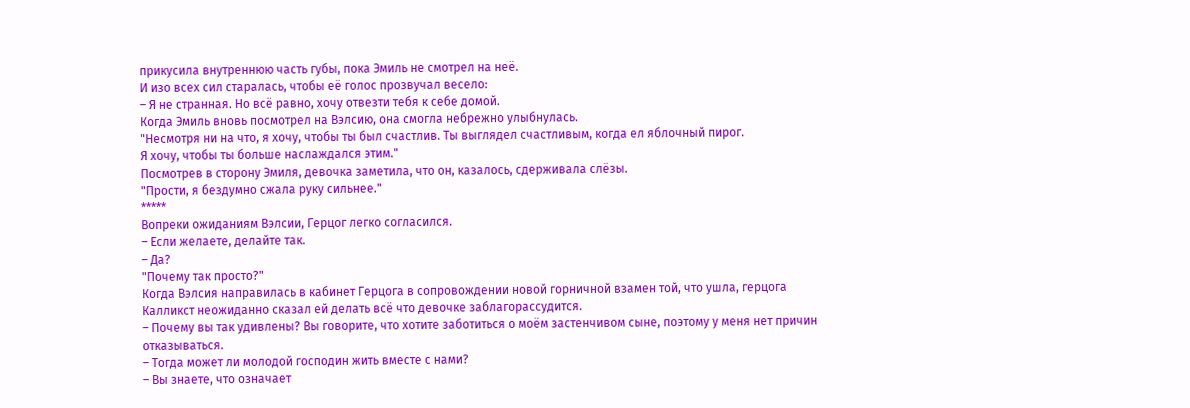прикусила внутреннюю часть губы, пока Эмиль не смотрел на неё.
И изо всех сил старалась, чтобы её голос прозвучал весело:
– Я не странная. Но всё равно, хочу отвезти тебя к себе домой.
Когда Эмиль вновь посмотрел на Вэлсию, она смогла небрежно улыбнулась.
"Несмотря ни на что, я хочу, чтобы ты был счастлив. Ты выглядел счастливым, когда ел яблочный пирог.
Я хочу, чтобы ты больше наслаждался этим."
Посмотрев в сторону Эмиля, девочка заметила, что он, казалось, сдерживала слёзы.
"Прости, я бездумно сжала руку сильнее."
*****
Вопреки ожиданиям Вэлсии, Герцог легко согласился.
– Если желаете, делайте так.
– Да?
"Почему так просто?"
Когда Вэлсия направилась в кабинет Герцога в сопровождении новой горничной взамен той, что ушла, герцога Калликст неожиданно сказал ей делать всё что девочке заблагорассудится.
– Почему вы так удивлены? Вы говорите, что хотите заботиться о моём застенчивом сыне, поэтому у меня нет причин отказываться.
– Тогда может ли молодой господин жить вместе с нами?
– Вы знаете, что означает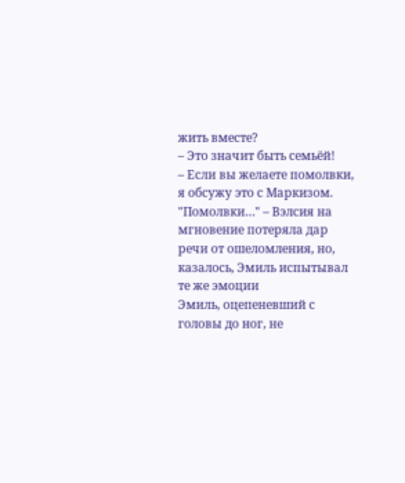жить вместе?
– Это значит быть семьёй!
– Если вы желаете помолвки, я обсужу это с Маркизом.
"Помолвки…" – Вэлсия на мгновение потеряла дар речи от ошеломления, но, казалось, Эмиль испытывал те же эмоции
Эмиль, оцепеневший с головы до ног, не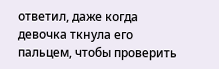ответил, даже когда девочка ткнула его пальцем, чтобы проверить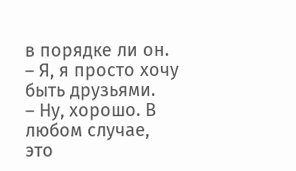в порядке ли он.
– Я, я просто хочу быть друзьями.
– Ну, хорошо. В любом случае, это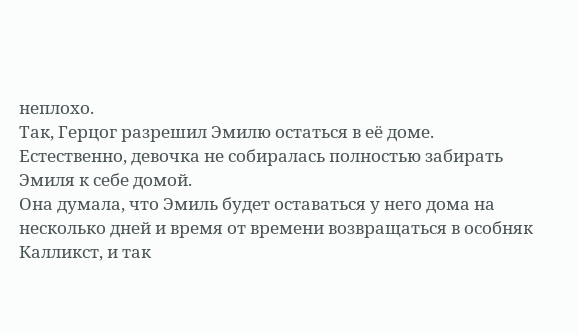неплохо.
Так, Герцог разрешил Эмилю остаться в её доме.
Естественно, девочка не собиралась полностью забирать Эмиля к себе домой.
Она думала, что Эмиль будет оставаться у него дома на несколько дней и время от времени возвращаться в особняк Калликст, и так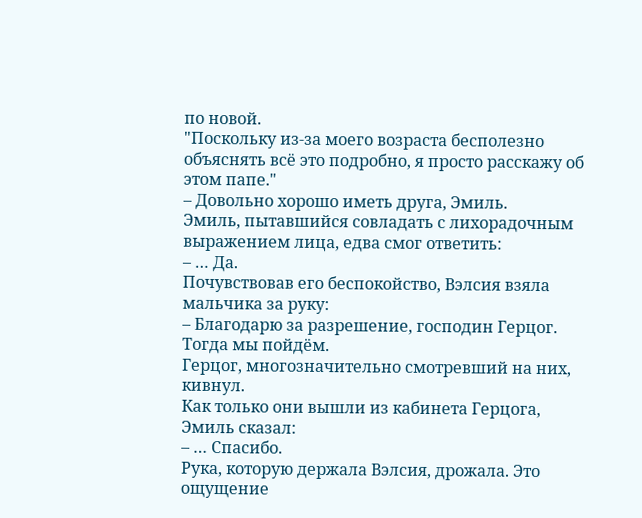по новой.
"Поскольку из-за моего возраста бесполезно объяснять всё это подробно, я просто расскажу об этом папе."
– Довольно хорошо иметь друга, Эмиль.
Эмиль, пытавшийся совладать с лихорадочным выражением лица, едва смог ответить:
– … Да.
Почувствовав его беспокойство, Вэлсия взяла мальчика за руку:
– Благодарю за разрешение, господин Герцог. Тогда мы пойдём.
Герцог, многозначительно смотревший на них, кивнул.
Как только они вышли из кабинета Герцога, Эмиль сказал:
– … Спасибо.
Рука, которую держала Вэлсия, дрожала. Это ощущение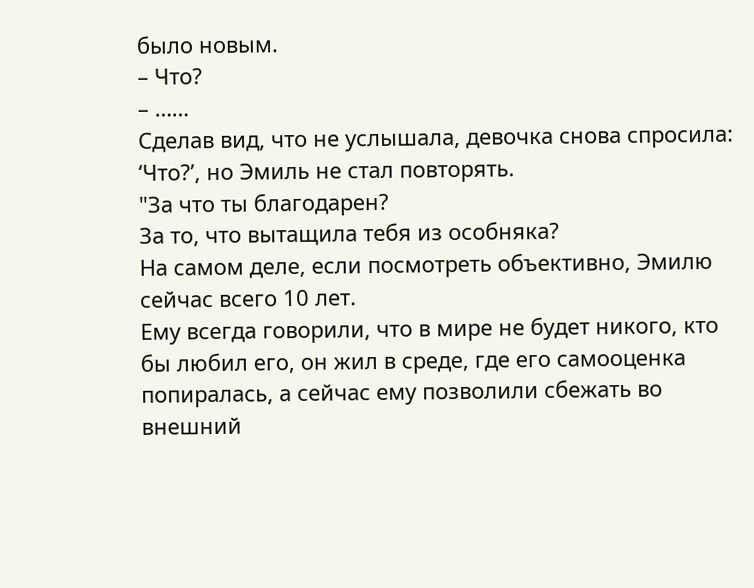было новым.
– Что?
– ……
Сделав вид, что не услышала, девочка снова спросила: ‘Что?’, но Эмиль не стал повторять.
"За что ты благодарен?
За то, что вытащила тебя из особняка?
На самом деле, если посмотреть объективно, Эмилю сейчас всего 10 лет.
Ему всегда говорили, что в мире не будет никого, кто бы любил его, он жил в среде, где его самооценка попиралась, а сейчас ему позволили сбежать во внешний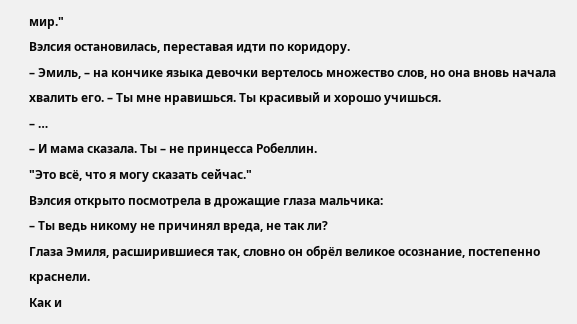мир."
Вэлсия остановилась, переставая идти по коридору.
– Эмиль, – на кончике языка девочки вертелось множество слов, но она вновь начала хвалить его. – Ты мне нравишься. Ты красивый и хорошо учишься.
– …
– И мама сказала. Ты – не принцесса Робеллин.
"Это всё, что я могу сказать сейчас."
Вэлсия открыто посмотрела в дрожащие глаза мальчика:
– Ты ведь никому не причинял вреда, не так ли?
Глаза Эмиля, расширившиеся так, словно он обрёл великое осознание, постепенно краснели.
Как и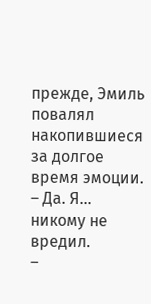прежде, Эмиль повалял накопившиеся за долгое время эмоции.
– Да. Я… никому не вредил.
–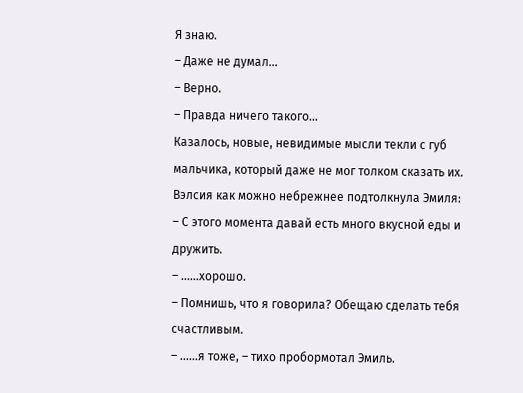Я знаю.
– Даже не думал…
– Верно.
– Правда ничего такого…
Казалось, новые, невидимые мысли текли с губ мальчика, который даже не мог толком сказать их.
Вэлсия как можно небрежнее подтолкнула Эмиля:
– С этого момента давай есть много вкусной еды и дружить.
– ……хорошо.
– Помнишь, что я говорила? Обещаю сделать тебя счастливым.
– ……я тоже, – тихо пробормотал Эмиль.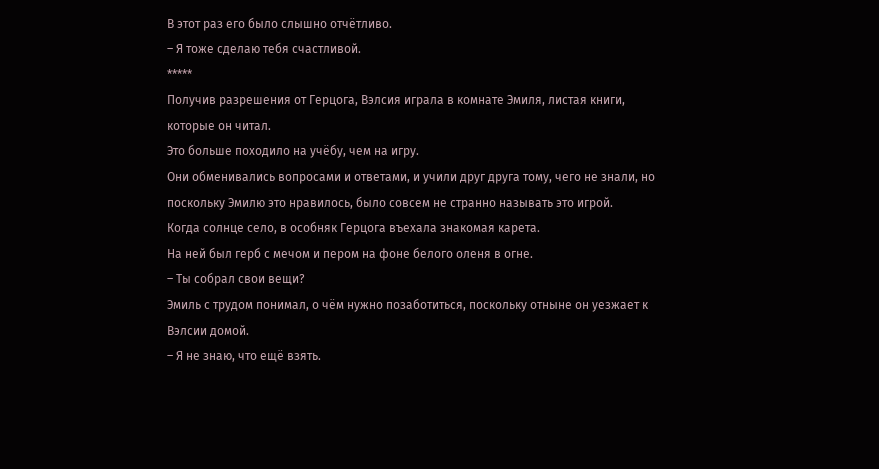В этот раз его было слышно отчётливо.
– Я тоже сделаю тебя счастливой.
*****
Получив разрешения от Герцога, Вэлсия играла в комнате Эмиля, листая книги, которые он читал.
Это больше походило на учёбу, чем на игру.
Они обменивались вопросами и ответами, и учили друг друга тому, чего не знали, но поскольку Эмилю это нравилось, было совсем не странно называть это игрой.
Когда солнце село, в особняк Герцога въехала знакомая карета.
На ней был герб с мечом и пером на фоне белого оленя в огне.
– Ты собрал свои вещи?
Эмиль с трудом понимал, о чём нужно позаботиться, поскольку отныне он уезжает к Вэлсии домой.
– Я не знаю, что ещё взять.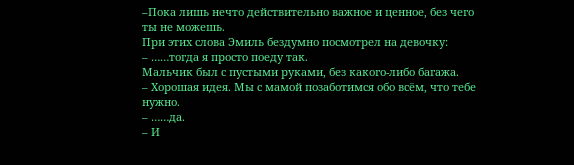–Пока лишь нечто действительно важное и ценное, без чего ты не можешь.
При этих слова Эмиль бездумно посмотрел на девочку:
– ……тогда я просто поеду так.
Мальчик был с пустыми руками, без какого-либо багажа.
– Хорошая идея. Мы с мамой позаботимся обо всём, что тебе нужно.
– ……да.
– И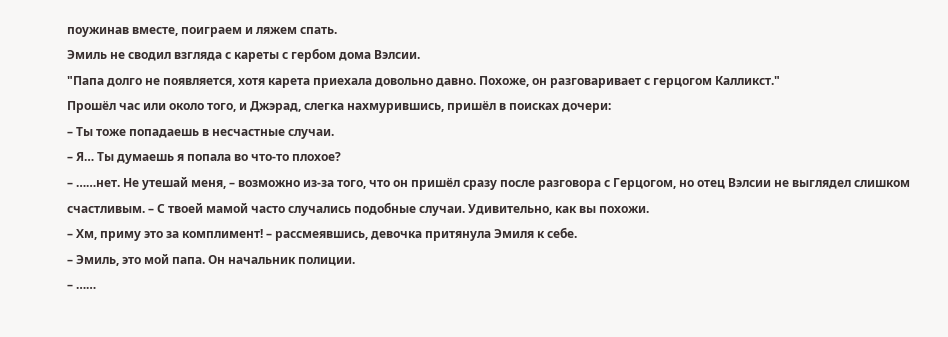поужинав вместе, поиграем и ляжем спать.
Эмиль не сводил взгляда с кареты с гербом дома Вэлсии.
"Папа долго не появляется, хотя карета приехала довольно давно. Похоже, он разговаривает с герцогом Калликст."
Прошёл час или около того, и Джэрад, слегка нахмурившись, пришёл в поисках дочери:
– Ты тоже попадаешь в несчастные случаи.
– Я… Ты думаешь я попала во что-то плохое?
– ……нет. Не утешай меня, – возможно из-за того, что он пришёл сразу после разговора с Герцогом, но отец Вэлсии не выглядел слишком счастливым. – С твоей мамой часто случались подобные случаи. Удивительно, как вы похожи.
– Хм, приму это за комплимент! – рассмеявшись, девочка притянула Эмиля к себе.
– Эмиль, это мой папа. Он начальник полиции.
– ……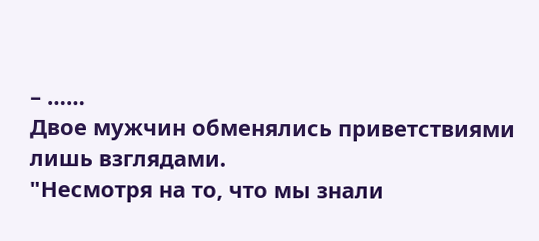– ……
Двое мужчин обменялись приветствиями лишь взглядами.
"Несмотря на то, что мы знали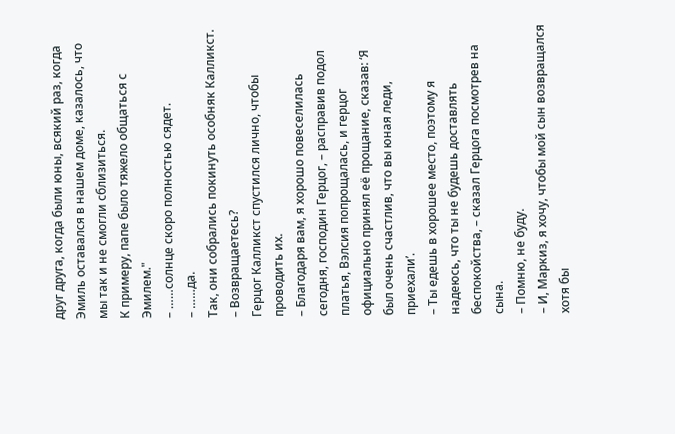друг друга, когда были юны, всякий раз, когда Эмиль оставался в нашем доме, казалось, что мы так и не смогли сблизиться.
К примеру, папе было тяжело общаться с Эмилем."
– ……солнце скоро полностью сядет.
– ……да.
Так, они собрались покинуть особняк Калликст.
– Возвращаетесь?
Герцог Калликст спустился лично, чтобы проводить их.
– Благодаря вам, я хорошо повеселилась сегодня, господин Герцог, – расправив подол платья, Вэлсия попрощалась, и герцог официально принял её прощание, сказав: ‘Я был очень счастлив, что вы юная леди, приехали’.
– Ты едешь в хорошее место, поэтому я надеюсь, что ты не будешь доставлять беспокойства, – сказал Герцога посмотрев на сына.
– Помню, не буду.
– И, Маркиз, я хочу, чтобы мой сын возвращался хотя бы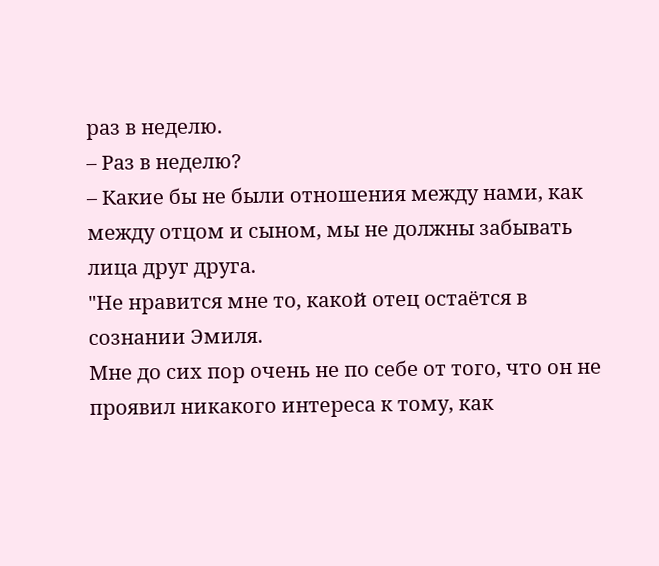раз в неделю.
– Раз в неделю?
– Какие бы не были отношения между нами, как между отцом и сыном, мы не должны забывать лица друг друга.
"Не нравится мне то, какой отец остаётся в сознании Эмиля.
Мне до сих пор очень не по себе от того, что он не проявил никакого интереса к тому, как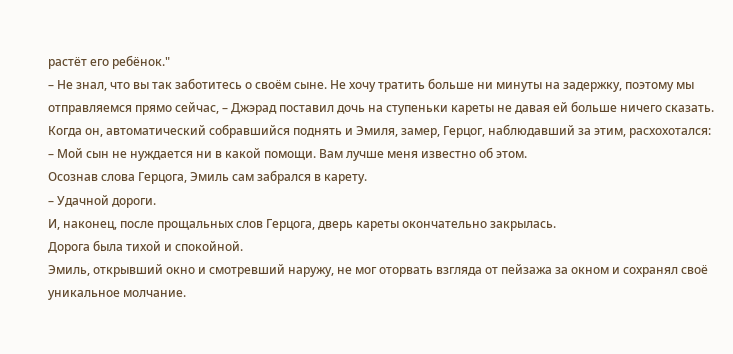растёт его ребёнок."
– Не знал, что вы так заботитесь о своём сыне. Не хочу тратить больше ни минуты на задержку, поэтому мы отправляемся прямо сейчас, – Джэрад поставил дочь на ступеньки кареты не давая ей больше ничего сказать.
Когда он, автоматический собравшийся поднять и Эмиля, замер, Герцог, наблюдавший за этим, расхохотался:
– Мой сын не нуждается ни в какой помощи. Вам лучше меня известно об этом.
Осознав слова Герцога, Эмиль сам забрался в карету.
– Удачной дороги.
И, наконец, после прощальных слов Герцога, дверь кареты окончательно закрылась.
Дорога была тихой и спокойной.
Эмиль, открывший окно и смотревший наружу, не мог оторвать взгляда от пейзажа за окном и сохранял своё уникальное молчание.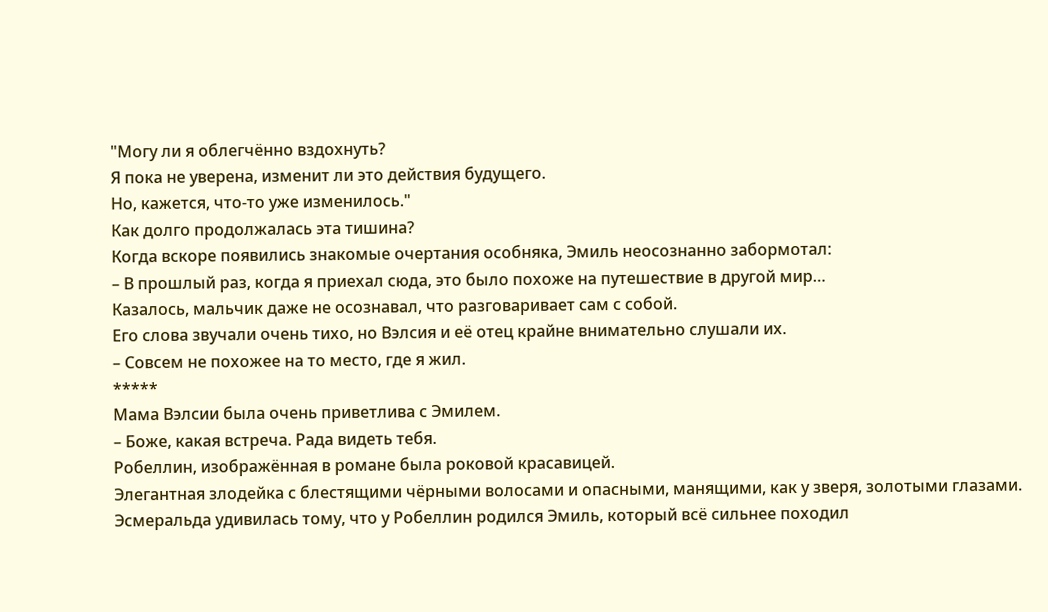"Могу ли я облегчённо вздохнуть?
Я пока не уверена, изменит ли это действия будущего.
Но, кажется, что-то уже изменилось."
Как долго продолжалась эта тишина?
Когда вскоре появились знакомые очертания особняка, Эмиль неосознанно забормотал:
– В прошлый раз, когда я приехал сюда, это было похоже на путешествие в другой мир…
Казалось, мальчик даже не осознавал, что разговаривает сам с собой.
Его слова звучали очень тихо, но Вэлсия и её отец крайне внимательно слушали их.
– Совсем не похожее на то место, где я жил.
*****
Мама Вэлсии была очень приветлива с Эмилем.
– Боже, какая встреча. Рада видеть тебя.
Робеллин, изображённая в романе была роковой красавицей.
Элегантная злодейка с блестящими чёрными волосами и опасными, манящими, как у зверя, золотыми глазами.
Эсмеральда удивилась тому, что у Робеллин родился Эмиль, который всё сильнее походил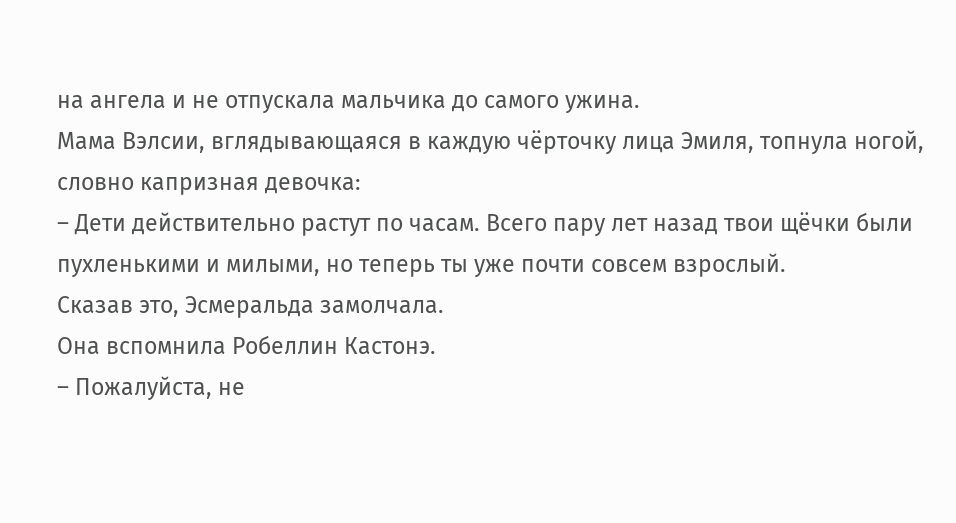на ангела и не отпускала мальчика до самого ужина.
Мама Вэлсии, вглядывающаяся в каждую чёрточку лица Эмиля, топнула ногой, словно капризная девочка:
– Дети действительно растут по часам. Всего пару лет назад твои щёчки были пухленькими и милыми, но теперь ты уже почти совсем взрослый.
Сказав это, Эсмеральда замолчала.
Она вспомнила Робеллин Кастонэ.
– Пожалуйста, не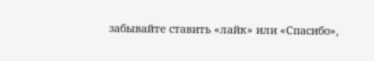забывайте ставить «лайк» или «Спасибо»,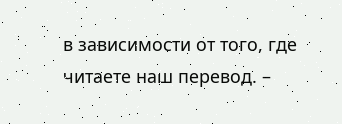в зависимости от того, где читаете наш перевод. –